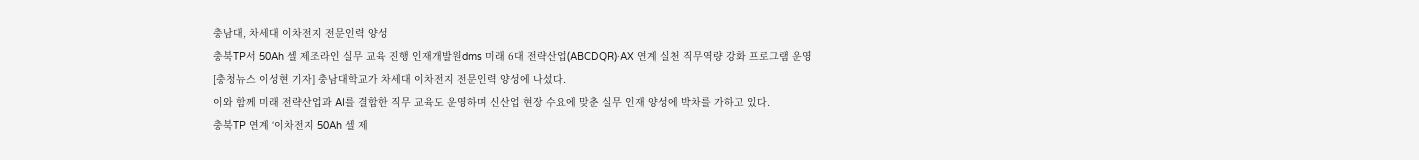충남대, 차세대 이차전지 전문인력 양성
충북TP서 50Ah 셀 제조라인 실무 교육 진행 인재개발원dms 미래 6대 전략산업(ABCDQR)·AX 연계 실천 직무역량 강화 프로그램 운영
[충청뉴스 이성현 기자] 충남대학교가 차세대 이차전지 전문인력 양성에 나섰다.
이와 함께 미래 전략산업과 AI를 결합한 직무 교육도 운영하며 신산업 현장 수요에 맞춘 실무 인재 양성에 박차를 가하고 있다.
충북TP 연계 ‘이차전지 50Ah 셀 제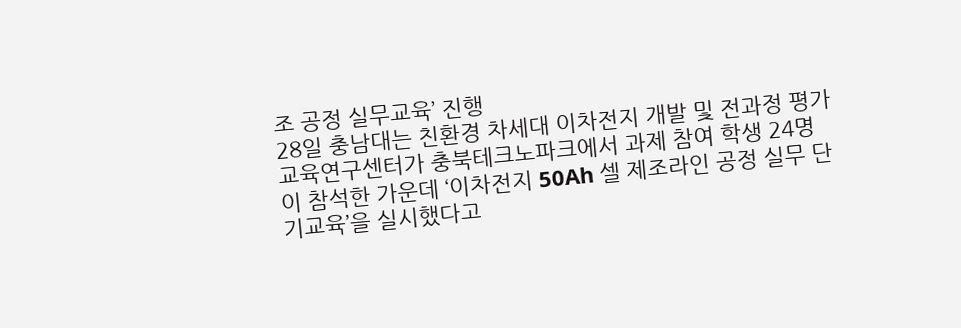조 공정 실무교육’ 진행
28일 충남대는 친환경 차세대 이차전지 개발 및 전과정 평가 교육연구센터가 충북테크노파크에서 과제 참여 학생 24명이 참석한 가운데 ‘이차전지 50Ah 셀 제조라인 공정 실무 단기교육’을 실시했다고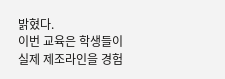밝혔다.
이번 교육은 학생들이 실제 제조라인을 경험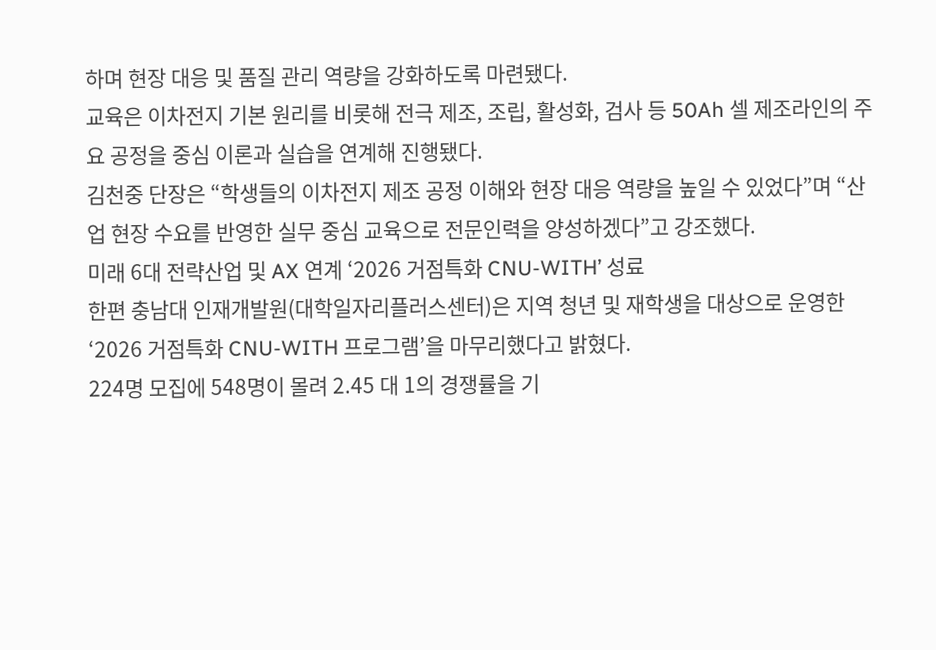하며 현장 대응 및 품질 관리 역량을 강화하도록 마련됐다.
교육은 이차전지 기본 원리를 비롯해 전극 제조, 조립, 활성화, 검사 등 50Ah 셀 제조라인의 주요 공정을 중심 이론과 실습을 연계해 진행됐다.
김천중 단장은 “학생들의 이차전지 제조 공정 이해와 현장 대응 역량을 높일 수 있었다”며 “산업 현장 수요를 반영한 실무 중심 교육으로 전문인력을 양성하겠다”고 강조했다.
미래 6대 전략산업 및 AX 연계 ‘2026 거점특화 CNU-WITH’ 성료
한편 충남대 인재개발원(대학일자리플러스센터)은 지역 청년 및 재학생을 대상으로 운영한 ‘2026 거점특화 CNU-WITH 프로그램’을 마무리했다고 밝혔다.
224명 모집에 548명이 몰려 2.45 대 1의 경쟁률을 기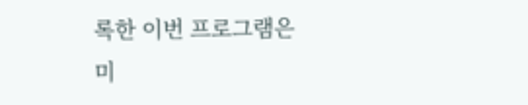록한 이번 프로그램은 미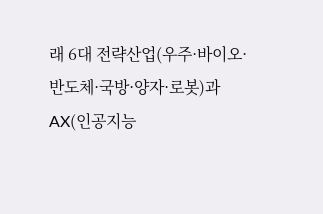래 6대 전략산업(우주·바이오·반도체·국방·양자·로봇)과 AX(인공지능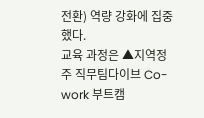전환) 역량 강화에 집중했다.
교육 과정은 ▲지역정주 직무팀다이브 Co-work 부트캠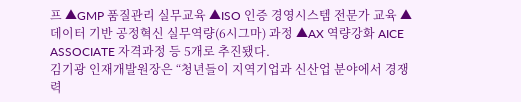프 ▲GMP 품질관리 실무교육 ▲ISO 인증 경영시스템 전문가 교육 ▲데이터 기반 공정혁신 실무역량(6시그마) 과정 ▲AX 역량강화 AICE ASSOCIATE 자격과정 등 5개로 추진됐다.
김기광 인재개발원장은 “청년들이 지역기업과 신산업 분야에서 경쟁력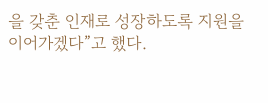을 갖춘 인재로 성장하도록 지원을 이어가겠다”고 했다.